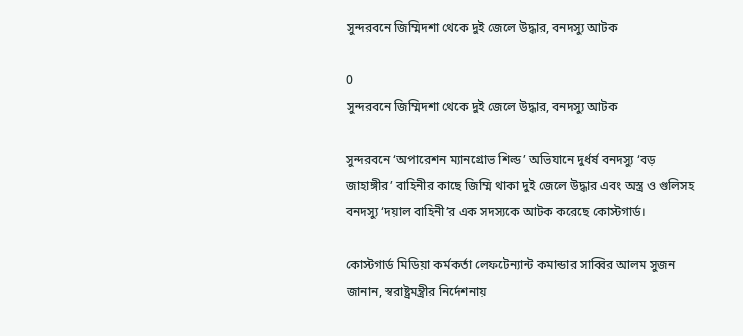সুন্দরবনে জিম্মিদশা থেকে দুই জেলে উদ্ধার, বনদস্যু আটক

0
সুন্দরবনে জিম্মিদশা থেকে দুই জেলে উদ্ধার, বনদস্যু আটক

সুন্দরবনে ‌‘অপারেশন ম্যানগ্রোভ শিল্ড’ অভিযানে দুর্ধর্ষ বনদস্যু ‘বড় জাহাঙ্গীর’ বাহিনীর কাছে জিম্মি থাকা দুই জেলে উদ্ধার এবং অস্ত্র ও গুলিসহ বনদস্যু ‘দয়াল বাহিনী’র এক সদস্যকে আটক করেছে কোস্টগার্ড।

কোস্টগার্ড মিডিয়া কর্মকর্তা লেফটেন্যান্ট কমান্ডার সাব্বির আলম সুজন জানান, স্বরাষ্ট্রমন্ত্রীর নির্দেশনায়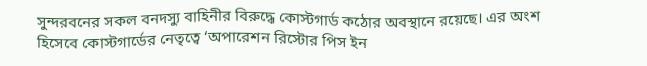সুন্দরবনের সকল বনদস্যু বাহিনীর বিরুদ্ধে কোস্টগার্ড কঠোর অবস্থানে রয়েছে। এর অংশ হিসেবে কোস্টগার্ডের নেতৃত্বে ‘অপারেশন রিস্টোর পিস ইন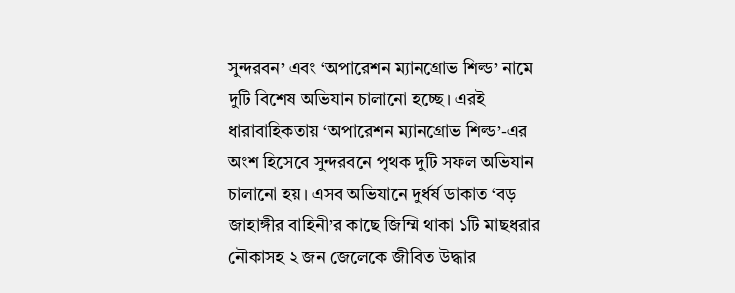সুন্দরবন’ এবং ‘অপারেশন ম্যানগ্রোভ শিল্ড’ নামে দুটি বিশেষ অভিযান চালানো হচ্ছে। এরই ধারাবাহিকতায় ‘অপারেশন ম্যানগ্রোভ শিল্ড’-এর অংশ হিসেবে সুন্দরবনে পৃথক দুটি সফল অভিযান চালানো হয়। এসব অভিযানে দুর্ধর্ষ ডাকাত ‘বড় জাহাঙ্গীর বাহিনী’র কাছে জিম্মি থাকা ১টি মাছধরার নৌকাসহ ২ জন জেলেকে জীবিত উদ্ধার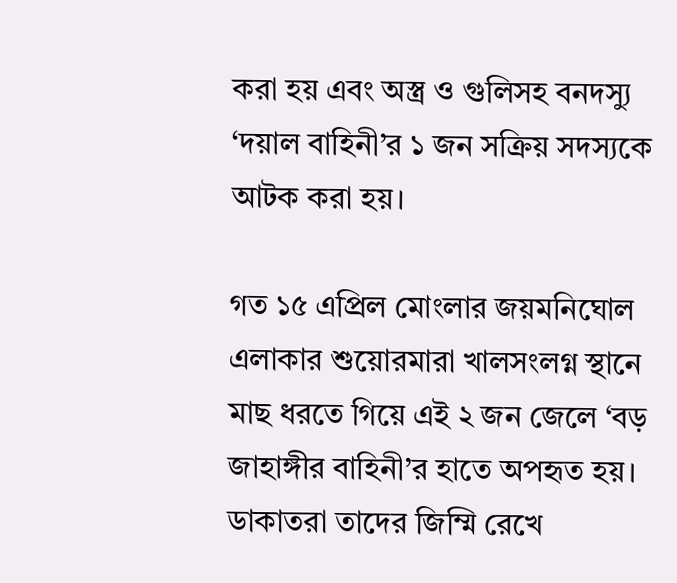করা হয় এবং অস্ত্র ও গুলিসহ বনদস্যু ‘দয়াল বাহিনী’র ১ জন সক্রিয় সদস্যকে আটক করা হয়।

গত ১৫ এপ্রিল মোংলার জয়মনিঘোল এলাকার শুয়োরমারা খালসংলগ্ন স্থানে মাছ ধরতে গিয়ে এই ২ জন জেলে ‘বড় জাহাঙ্গীর বাহিনী’র হাতে অপহৃত হয়। ডাকাতরা তাদের জিম্মি রেখে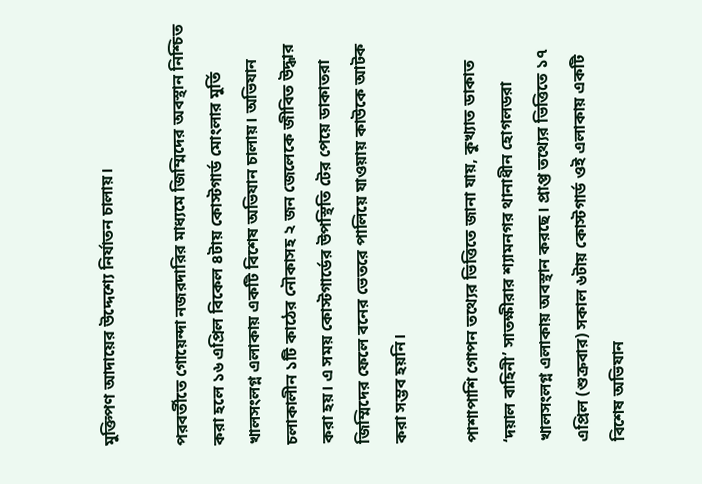মুক্তিপণ আদায়ের উদ্দেশ্যে নির্যাতন চালায়।

পরবর্তীতে গোয়েন্দা নজরদারির মাধ্যমে জিম্মিদের অবস্থান নিশ্চিত করা হলে ১৬ এপ্রিল বিকেল ৪টায় কোস্টগার্ড মোংলার মুর্তি খালসংলগ্ন এলাকায় একটি বিশেষ অভিযান চালায়। অভিযান চলাকালীন ১টি কাঠের নৌকাসহ ২ জন জেলেকে জীবিত উদ্ধার করা হয়। এ সময় কোস্টগার্ডের উপস্থিতি টের পেয়ে ডাকাতরা জিম্মিদের ফেলে বনের ভেতরে পালিয়ে যাওয়ায় কাউকে আটক করা সম্ভব হয়নি।

পাশাপাশি গোপন তথ্যের ভিত্তিতে জানা যায়, কুখ্যাত ডাকাত ‘দয়াল বাহিনী’ সাতক্ষীরার শ্যামনগর থানাধীন হোগলডরা খালসংলগ্ন এলাকায় অবস্থান করছে। প্রাপ্ত তথ্যের ভিত্তিতে ১৭ এপ্রিল (শুক্রবার) সকাল ৬টায় কোস্টগার্ড ওই এলাকায় একটি বিশেষ অভিযান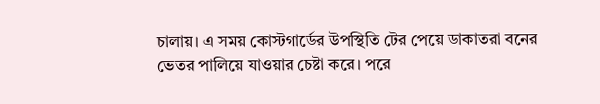চালায়। এ সময় কোস্টগার্ডের উপস্থিতি টের পেয়ে ডাকাতরা বনের ভেতর পালিয়ে যাওয়ার চেষ্টা করে। পরে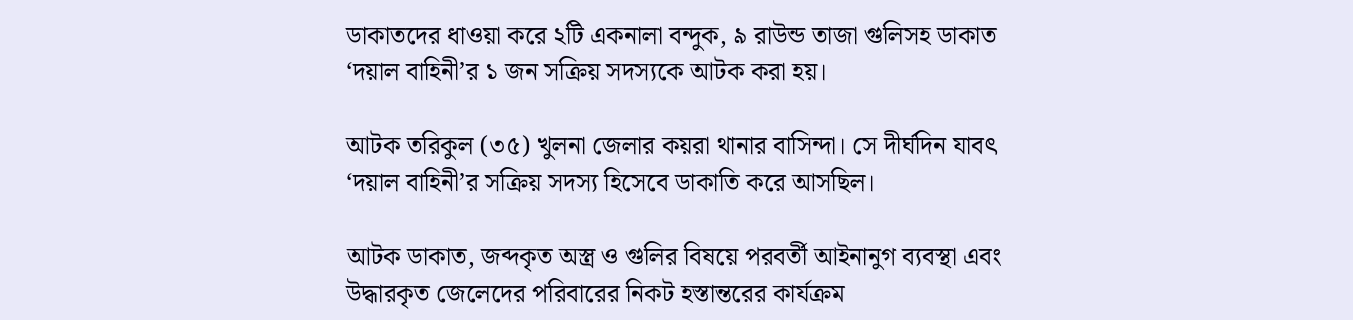ডাকাতদের ধাওয়া করে ২টি একনালা বন্দুক, ৯ রাউন্ড তাজা গুলিসহ ডাকাত ‘দয়াল বাহিনী’র ১ জন সক্রিয় সদস্যকে আটক করা হয়।

আটক তরিকুল (৩৫) খুলনা জেলার কয়রা থানার বাসিন্দা। সে দীর্ঘদিন যাবৎ ‘দয়াল বাহিনী’র সক্রিয় সদস্য হিসেবে ডাকাতি করে আসছিল।

আটক ডাকাত, জব্দকৃত অস্ত্র ও গুলির বিষয়ে পরবর্তী আইনানুগ ব্যবস্থা এবং উদ্ধারকৃত জেলেদের পরিবারের নিকট হস্তান্তরের কার্যক্রম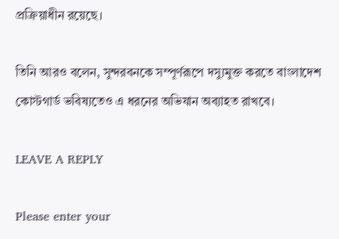প্রক্রিয়াধীন রয়েছে।

তিনি আরও বলেন, সুন্দরবনকে সম্পূর্ণরূপে দস্যুমুক্ত করতে বাংলাদেশ কোস্টগার্ড ভবিষ্যতেও এ ধরনের অভিযান অব্যাহত রাখবে।

LEAVE A REPLY

Please enter your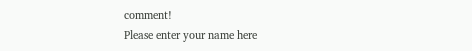comment!
Please enter your name here